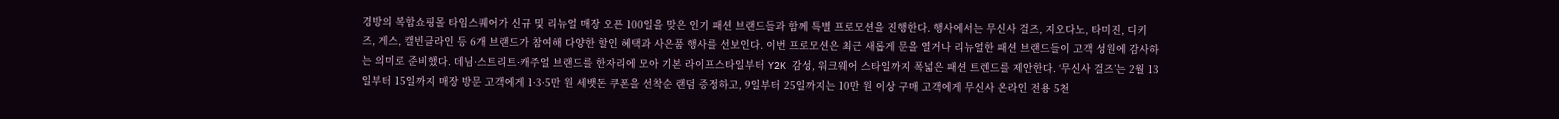경방의 복합쇼핑몰 타임스퀘어가 신규 및 리뉴얼 매장 오픈 100일을 맞은 인기 패션 브랜드들과 함께 특별 프로모션을 진행한다. 행사에서는 무신사 걸즈, 지오다노, 타미진, 디키즈, 게스, 캘빈클라인 등 6개 브랜드가 참여해 다양한 할인 혜택과 사은품 행사를 선보인다. 이번 프로모션은 최근 새롭게 문을 열거나 리뉴얼한 패션 브랜드들이 고객 성원에 감사하는 의미로 준비했다. 데님·스트리트·캐주얼 브랜드를 한자리에 모아 기본 라이프스타일부터 Y2K 감성, 워크웨어 스타일까지 폭넓은 패션 트렌드를 제안한다. ‘무신사 걸즈’는 2월 13일부터 15일까지 매장 방문 고객에게 1·3·5만 원 세뱃돈 쿠폰을 선착순 랜덤 증정하고, 9일부터 25일까지는 10만 원 이상 구매 고객에게 무신사 온라인 전용 5천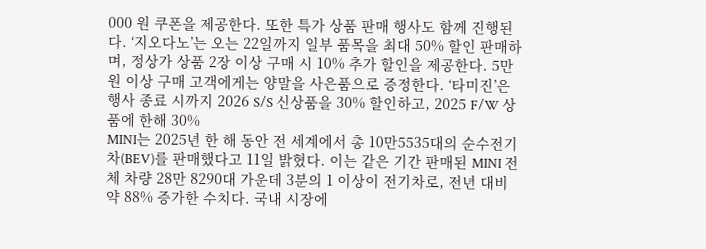000 원 쿠폰을 제공한다. 또한 특가 상품 판매 행사도 함께 진행된다. ‘지오다노’는 오는 22일까지 일부 품목을 최대 50% 할인 판매하며, 정상가 상품 2장 이상 구매 시 10% 추가 할인을 제공한다. 5만 원 이상 구매 고객에게는 양말을 사은품으로 증정한다. ‘타미진’은 행사 종료 시까지 2026 S/S 신상품을 30% 할인하고, 2025 F/W 상품에 한해 30%
MINI는 2025년 한 해 동안 전 세계에서 총 10만5535대의 순수전기차(BEV)를 판매했다고 11일 밝혔다. 이는 같은 기간 판매된 MINI 전체 차량 28만 8290대 가운데 3분의 1 이상이 전기차로, 전년 대비 약 88% 증가한 수치다. 국내 시장에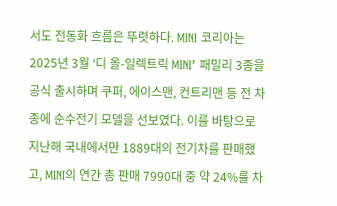서도 전동화 흐름은 뚜렷하다. MINI 코리아는 2025년 3월 ‘디 올-일렉트릭 MINI’ 패밀리 3종을 공식 출시하며 쿠퍼, 에이스맨, 컨트리맨 등 전 차종에 순수전기 모델을 선보였다. 이를 바탕으로 지난해 국내에서만 1889대의 전기차를 판매했고, MINI의 연간 총 판매 7990대 중 약 24%를 차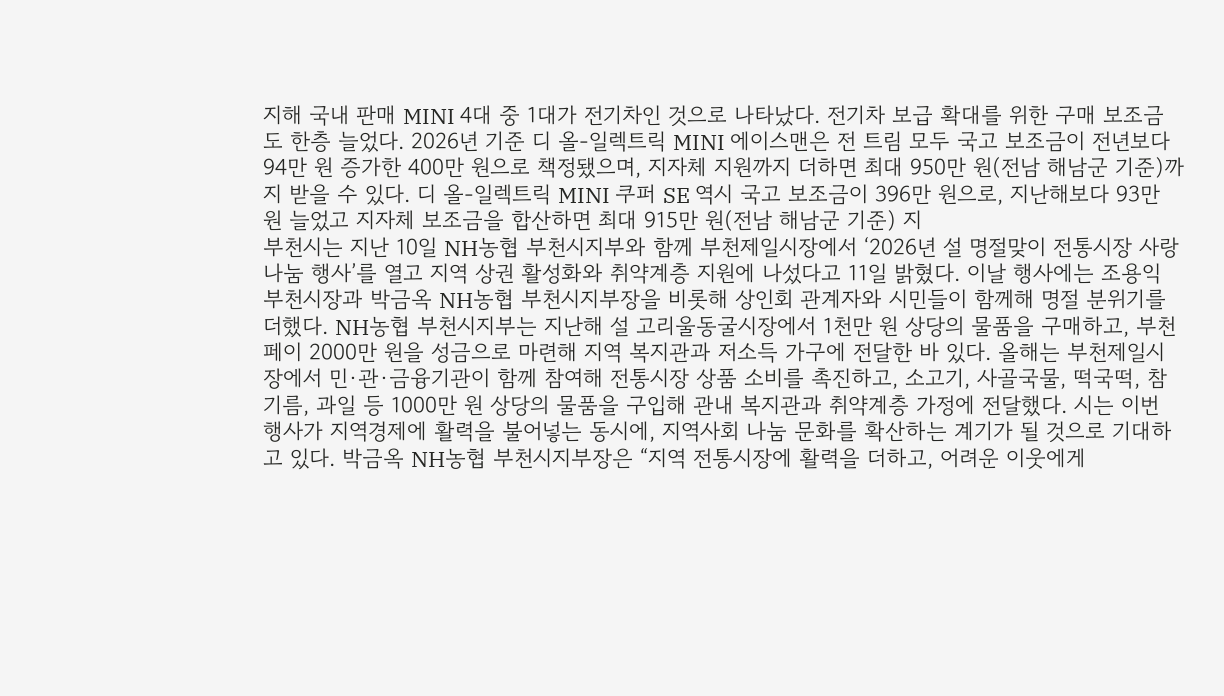지해 국내 판매 MINI 4대 중 1대가 전기차인 것으로 나타났다. 전기차 보급 확대를 위한 구매 보조금도 한층 늘었다. 2026년 기준 디 올-일렉트릭 MINI 에이스맨은 전 트림 모두 국고 보조금이 전년보다 94만 원 증가한 400만 원으로 책정됐으며, 지자체 지원까지 더하면 최대 950만 원(전남 해남군 기준)까지 받을 수 있다. 디 올-일렉트릭 MINI 쿠퍼 SE 역시 국고 보조금이 396만 원으로, 지난해보다 93만 원 늘었고 지자체 보조금을 합산하면 최대 915만 원(전남 해남군 기준) 지
부천시는 지난 10일 NH농협 부천시지부와 함께 부천제일시장에서 ‘2026년 설 명절맞이 전통시장 사랑나눔 행사’를 열고 지역 상권 활성화와 취약계층 지원에 나섰다고 11일 밝혔다. 이날 행사에는 조용익 부천시장과 박금옥 NH농협 부천시지부장을 비롯해 상인회 관계자와 시민들이 함께해 명절 분위기를 더했다. NH농협 부천시지부는 지난해 설 고리울동굴시장에서 1천만 원 상당의 물품을 구매하고, 부천페이 2000만 원을 성금으로 마련해 지역 복지관과 저소득 가구에 전달한 바 있다. 올해는 부천제일시장에서 민·관·금융기관이 함께 참여해 전통시장 상품 소비를 촉진하고, 소고기, 사골국물, 떡국떡, 참기름, 과일 등 1000만 원 상당의 물품을 구입해 관내 복지관과 취약계층 가정에 전달했다. 시는 이번 행사가 지역경제에 활력을 불어넣는 동시에, 지역사회 나눔 문화를 확산하는 계기가 될 것으로 기대하고 있다. 박금옥 NH농협 부천시지부장은 “지역 전통시장에 활력을 더하고, 어려운 이웃에게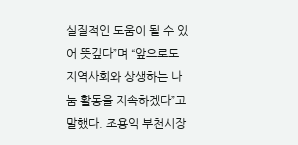실질적인 도움이 될 수 있어 뜻깊다”며 “앞으로도 지역사회와 상생하는 나눔 활동을 지속하겠다”고 말했다. 조용익 부천시장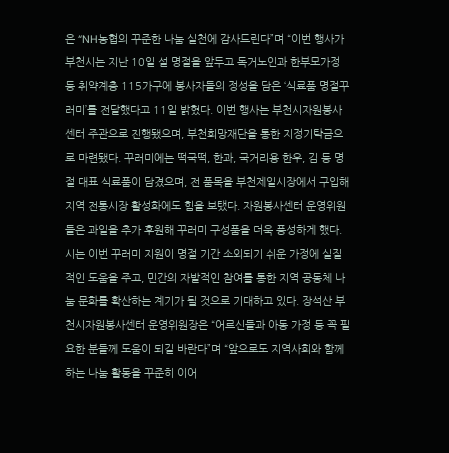은 “NH농협의 꾸준한 나눔 실천에 감사드린다”며 “이번 행사가
부천시는 지난 10일 설 명절을 앞두고 독거노인과 한부모가정 등 취약계층 115가구에 봉사자들의 정성을 담은 ‘식료품 명절꾸러미’를 전달했다고 11일 밝혔다. 이번 행사는 부천시자원봉사센터 주관으로 진행됐으며, 부천희망재단을 통한 지정기탁금으로 마련됐다. 꾸러미에는 떡국떡, 한과, 국거리용 한우, 김 등 명절 대표 식료품이 담겼으며, 전 품목을 부천제일시장에서 구입해 지역 전통시장 활성화에도 힘을 보탰다. 자원봉사센터 운영위원들은 과일을 추가 후원해 꾸러미 구성품을 더욱 풍성하게 했다. 시는 이번 꾸러미 지원이 명절 기간 소외되기 쉬운 가정에 실질적인 도움을 주고, 민간의 자발적인 참여를 통한 지역 공동체 나눔 문화를 확산하는 계기가 될 것으로 기대하고 있다. 장석산 부천시자원봉사센터 운영위원장은 “어르신들과 아동 가정 등 꼭 필요한 분들께 도움이 되길 바란다”며 “앞으로도 지역사회와 함께하는 나눔 활동을 꾸준히 이어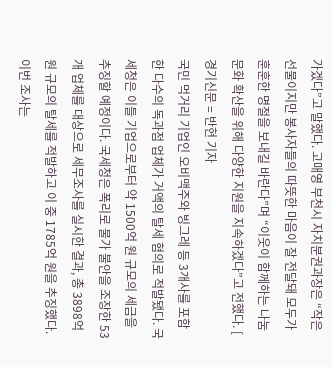가겠다”고 말했다. 고매영 부천시 자치분권과장은 “작은 선물이지만 봉사자들의 따뜻한 마음이 잘 전달돼 모두가 훈훈한 명절을 보내길 바란다”며 “이웃이 함께하는 나눔 문화 확산을 위해 다양한 지원을 지속하겠다”고 전했다. [ 경기신문 = 반현 기자
국민 먹거리 기업인 오비맥주와 빙그레 등 3개사를 포함한 다수의 독과점 업체가 거액의 탈세 혐의로 적발됐다. 국세청은 이들 기업으로부터 약 1500억 원 규모의 세금을 추징할 예정이다. 국세청은 폭리로 물가 불안을 조장한 53개 업체를 대상으로 세무조사를 실시한 결과, 총 3898억 원 규모의 탈세를 적발하고 이 중 1785억 원을 추징했다. 이번 조사는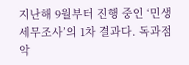지난해 9월부터 진행 중인 ‘민생 세무조사’의 1차 결과다. 독과점 악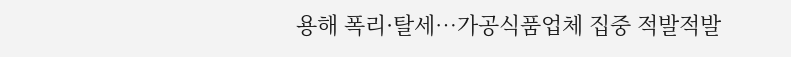용해 폭리·탈세…가공식품업체 집중 적발적발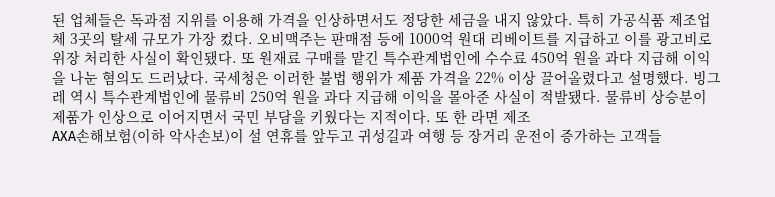된 업체들은 독과점 지위를 이용해 가격을 인상하면서도 정당한 세금을 내지 않았다. 특히 가공식품 제조업체 3곳의 탈세 규모가 가장 컸다. 오비맥주는 판매점 등에 1000억 원대 리베이트를 지급하고 이를 광고비로 위장 처리한 사실이 확인됐다. 또 원재료 구매를 맡긴 특수관계법인에 수수료 450억 원을 과다 지급해 이익을 나눈 혐의도 드러났다. 국세청은 이러한 불법 행위가 제품 가격을 22% 이상 끌어올렸다고 설명했다. 빙그레 역시 특수관계법인에 물류비 250억 원을 과다 지급해 이익을 몰아준 사실이 적발됐다. 물류비 상승분이 제품가 인상으로 이어지면서 국민 부담을 키웠다는 지적이다. 또 한 라면 제조
AXA손해보험(이하 악사손보)이 설 연휴를 앞두고 귀성길과 여행 등 장거리 운전이 증가하는 고객들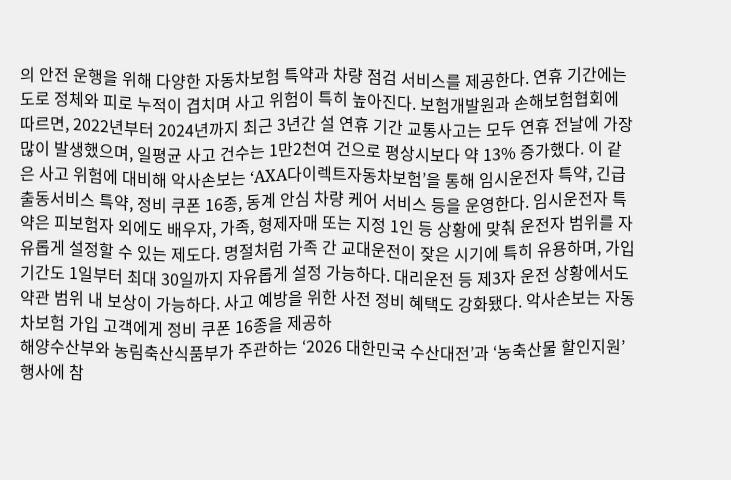의 안전 운행을 위해 다양한 자동차보험 특약과 차량 점검 서비스를 제공한다. 연휴 기간에는 도로 정체와 피로 누적이 겹치며 사고 위험이 특히 높아진다. 보험개발원과 손해보험협회에 따르면, 2022년부터 2024년까지 최근 3년간 설 연휴 기간 교통사고는 모두 연휴 전날에 가장 많이 발생했으며, 일평균 사고 건수는 1만2천여 건으로 평상시보다 약 13% 증가했다. 이 같은 사고 위험에 대비해 악사손보는 ‘AXA다이렉트자동차보험’을 통해 임시운전자 특약, 긴급출동서비스 특약, 정비 쿠폰 16종, 동계 안심 차량 케어 서비스 등을 운영한다. 임시운전자 특약은 피보험자 외에도 배우자, 가족, 형제자매 또는 지정 1인 등 상황에 맞춰 운전자 범위를 자유롭게 설정할 수 있는 제도다. 명절처럼 가족 간 교대운전이 잦은 시기에 특히 유용하며, 가입 기간도 1일부터 최대 30일까지 자유롭게 설정 가능하다. 대리운전 등 제3자 운전 상황에서도 약관 범위 내 보상이 가능하다. 사고 예방을 위한 사전 정비 혜택도 강화됐다. 악사손보는 자동차보험 가입 고객에게 정비 쿠폰 16종을 제공하
해양수산부와 농림축산식품부가 주관하는 ‘2026 대한민국 수산대전’과 ‘농축산물 할인지원’ 행사에 참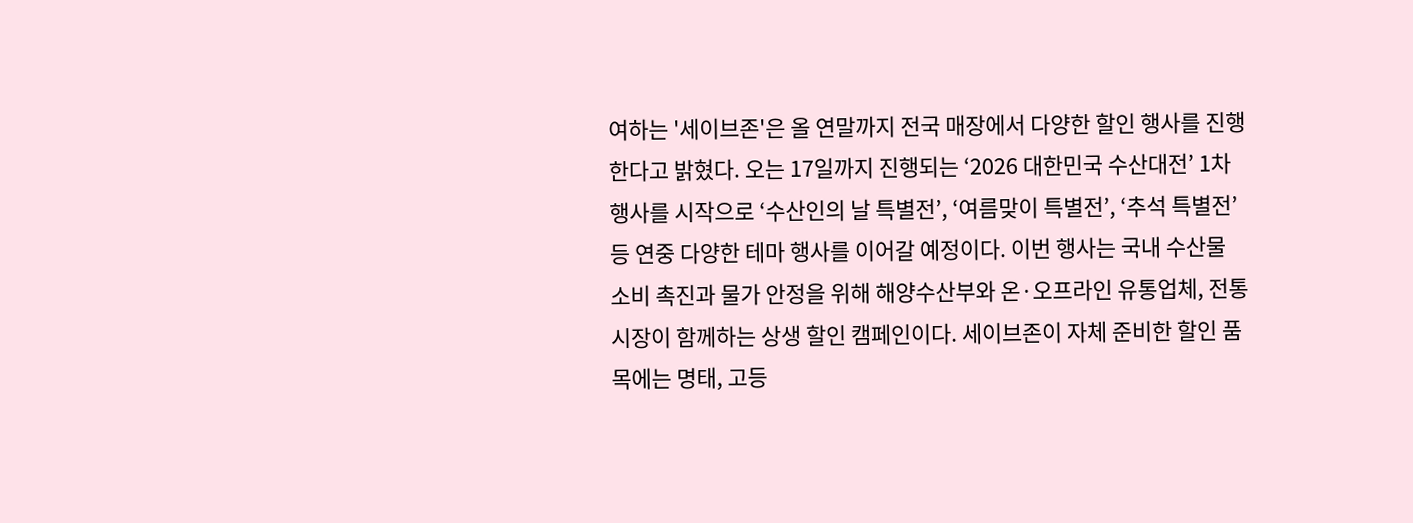여하는 '세이브존'은 올 연말까지 전국 매장에서 다양한 할인 행사를 진행한다고 밝혔다. 오는 17일까지 진행되는 ‘2026 대한민국 수산대전’ 1차 행사를 시작으로 ‘수산인의 날 특별전’, ‘여름맞이 특별전’, ‘추석 특별전’ 등 연중 다양한 테마 행사를 이어갈 예정이다. 이번 행사는 국내 수산물 소비 촉진과 물가 안정을 위해 해양수산부와 온·오프라인 유통업체, 전통시장이 함께하는 상생 할인 캠페인이다. 세이브존이 자체 준비한 할인 품목에는 명태, 고등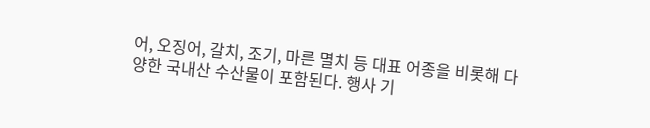어, 오징어, 갈치, 조기, 마른 멸치 등 대표 어종을 비롯해 다양한 국내산 수산물이 포함된다. 행사 기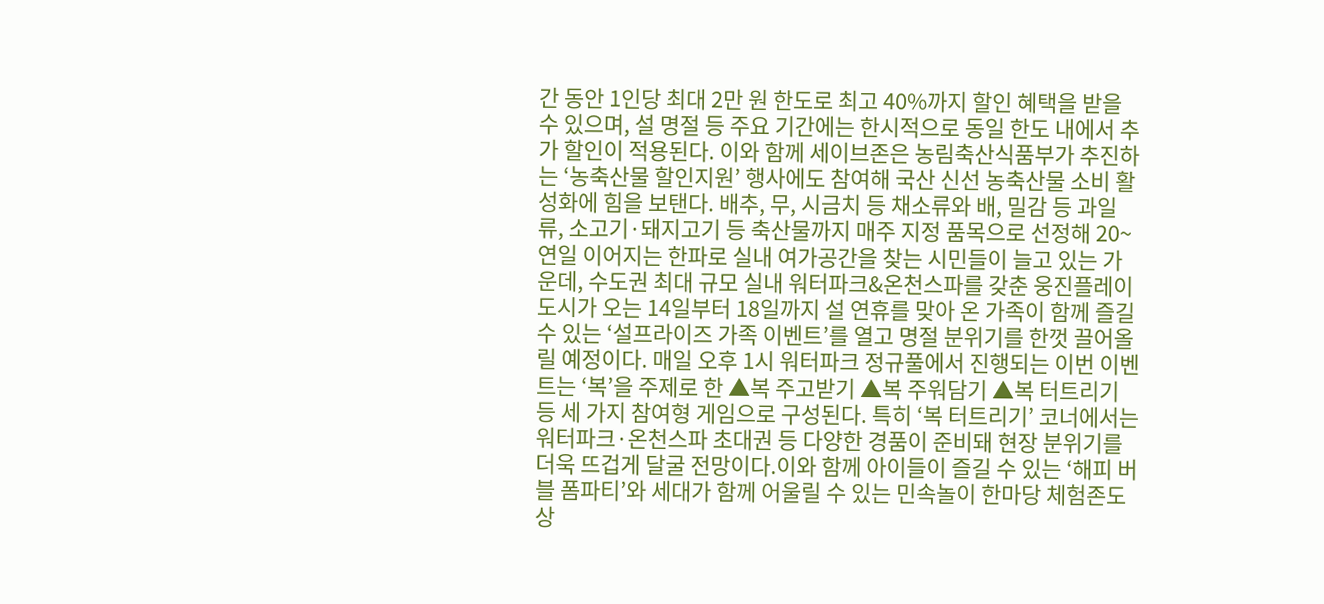간 동안 1인당 최대 2만 원 한도로 최고 40%까지 할인 혜택을 받을 수 있으며, 설 명절 등 주요 기간에는 한시적으로 동일 한도 내에서 추가 할인이 적용된다. 이와 함께 세이브존은 농림축산식품부가 추진하는 ‘농축산물 할인지원’ 행사에도 참여해 국산 신선 농축산물 소비 활성화에 힘을 보탠다. 배추, 무, 시금치 등 채소류와 배, 밀감 등 과일류, 소고기·돼지고기 등 축산물까지 매주 지정 품목으로 선정해 20~
연일 이어지는 한파로 실내 여가공간을 찾는 시민들이 늘고 있는 가운데, 수도권 최대 규모 실내 워터파크&온천스파를 갖춘 웅진플레이도시가 오는 14일부터 18일까지 설 연휴를 맞아 온 가족이 함께 즐길 수 있는 ‘설프라이즈 가족 이벤트’를 열고 명절 분위기를 한껏 끌어올릴 예정이다. 매일 오후 1시 워터파크 정규풀에서 진행되는 이번 이벤트는 ‘복’을 주제로 한 ▲복 주고받기 ▲복 주워담기 ▲복 터트리기 등 세 가지 참여형 게임으로 구성된다. 특히 ‘복 터트리기’ 코너에서는 워터파크·온천스파 초대권 등 다양한 경품이 준비돼 현장 분위기를 더욱 뜨겁게 달굴 전망이다.이와 함께 아이들이 즐길 수 있는 ‘해피 버블 폼파티’와 세대가 함께 어울릴 수 있는 민속놀이 한마당 체험존도 상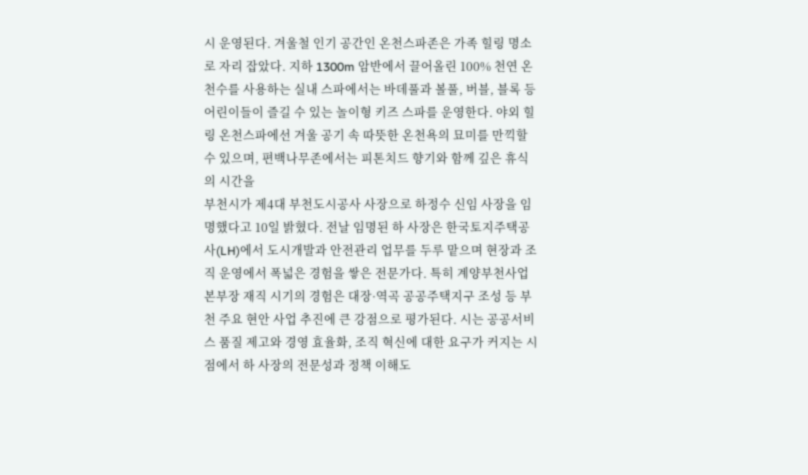시 운영된다. 겨울철 인기 공간인 온천스파존은 가족 힐링 명소로 자리 잡았다. 지하 1300m 암반에서 끌어올린 100% 천연 온천수를 사용하는 실내 스파에서는 바데풀과 볼풀, 버블, 블록 등 어린이들이 즐길 수 있는 놀이형 키즈 스파를 운영한다. 야외 힐링 온천스파에선 겨울 공기 속 따뜻한 온천욕의 묘미를 만끽할 수 있으며, 편백나무존에서는 피톤치드 향기와 함께 깊은 휴식의 시간을
부천시가 제4대 부천도시공사 사장으로 하정수 신임 사장을 임명했다고 10일 밝혔다. 전날 임명된 하 사장은 한국토지주택공사(LH)에서 도시개발과 안전관리 업무를 두루 맡으며 현장과 조직 운영에서 폭넓은 경험을 쌓은 전문가다. 특히 계양부천사업본부장 재직 시기의 경험은 대장·역곡 공공주택지구 조성 등 부천 주요 현안 사업 추진에 큰 강점으로 평가된다. 시는 공공서비스 품질 제고와 경영 효율화, 조직 혁신에 대한 요구가 커지는 시점에서 하 사장의 전문성과 정책 이해도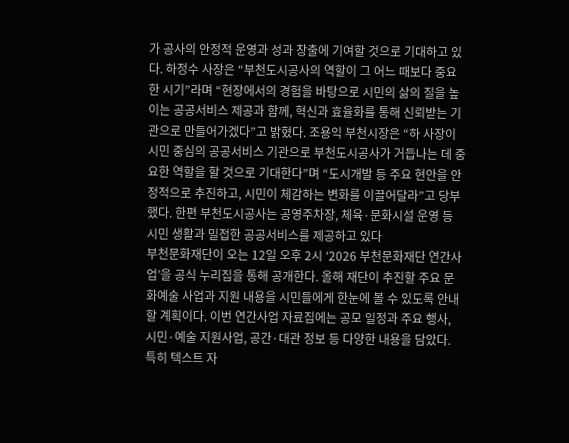가 공사의 안정적 운영과 성과 창출에 기여할 것으로 기대하고 있다. 하정수 사장은 “부천도시공사의 역할이 그 어느 때보다 중요한 시기”라며 “현장에서의 경험을 바탕으로 시민의 삶의 질을 높이는 공공서비스 제공과 함께, 혁신과 효율화를 통해 신뢰받는 기관으로 만들어가겠다”고 밝혔다. 조용익 부천시장은 “하 사장이 시민 중심의 공공서비스 기관으로 부천도시공사가 거듭나는 데 중요한 역할을 할 것으로 기대한다”며 “도시개발 등 주요 현안을 안정적으로 추진하고, 시민이 체감하는 변화를 이끌어달라”고 당부했다. 한편 부천도시공사는 공영주차장, 체육·문화시설 운영 등 시민 생활과 밀접한 공공서비스를 제공하고 있다
부천문화재단이 오는 12일 오후 2시 ‘2026 부천문화재단 연간사업’을 공식 누리집을 통해 공개한다. 올해 재단이 추진할 주요 문화예술 사업과 지원 내용을 시민들에게 한눈에 볼 수 있도록 안내할 계획이다. 이번 연간사업 자료집에는 공모 일정과 주요 행사, 시민·예술 지원사업, 공간·대관 정보 등 다양한 내용을 담았다. 특히 텍스트 자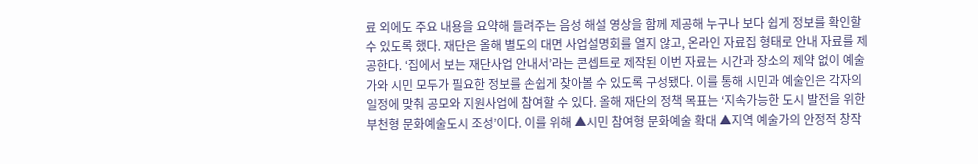료 외에도 주요 내용을 요약해 들려주는 음성 해설 영상을 함께 제공해 누구나 보다 쉽게 정보를 확인할 수 있도록 했다. 재단은 올해 별도의 대면 사업설명회를 열지 않고, 온라인 자료집 형태로 안내 자료를 제공한다. ‘집에서 보는 재단사업 안내서’라는 콘셉트로 제작된 이번 자료는 시간과 장소의 제약 없이 예술가와 시민 모두가 필요한 정보를 손쉽게 찾아볼 수 있도록 구성됐다. 이를 통해 시민과 예술인은 각자의 일정에 맞춰 공모와 지원사업에 참여할 수 있다. 올해 재단의 정책 목표는 ‘지속가능한 도시 발전을 위한 부천형 문화예술도시 조성’이다. 이를 위해 ▲시민 참여형 문화예술 확대 ▲지역 예술가의 안정적 창작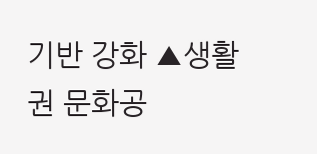기반 강화 ▲생활권 문화공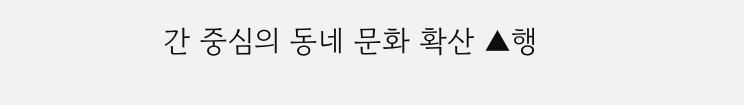간 중심의 동네 문화 확산 ▲행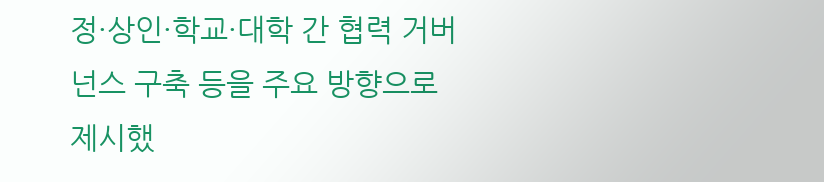정·상인·학교·대학 간 협력 거버넌스 구축 등을 주요 방향으로 제시했